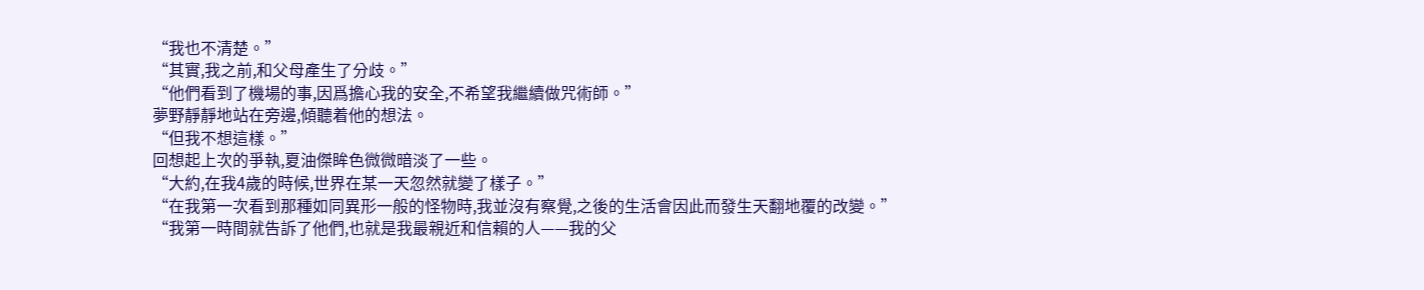“我也不清楚。”
“其實,我之前,和父母產生了分歧。”
“他們看到了機場的事,因爲擔心我的安全,不希望我繼續做咒術師。”
夢野靜靜地站在旁邊,傾聽着他的想法。
“但我不想這樣。”
回想起上次的爭執,夏油傑眸色微微暗淡了一些。
“大約,在我4歲的時候,世界在某一天忽然就變了樣子。”
“在我第一次看到那種如同異形一般的怪物時,我並沒有察覺,之後的生活會因此而發生天翻地覆的改變。”
“我第一時間就告訴了他們,也就是我最親近和信賴的人——我的父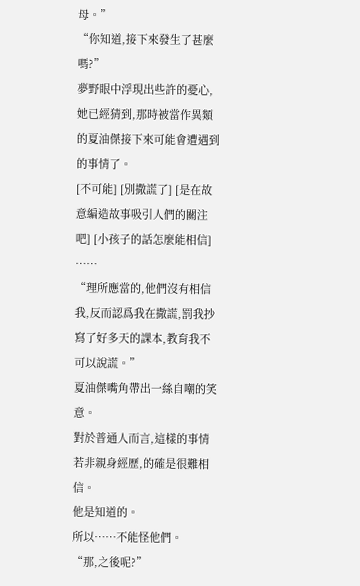母。”
“你知道,接下來發生了甚麼嗎?”
夢野眼中浮現出些許的憂心,她已經猜到,那時被當作異類的夏油傑接下來可能會遭遇到的事情了。
[不可能] [別撒謊了] [是在故意編造故事吸引人們的關注吧] [小孩子的話怎麼能相信] ……
“理所應當的,他們沒有相信我,反而認爲我在撒謊,罰我抄寫了好多天的課本,教育我不可以說謊。”
夏油傑嘴角帶出一絲自嘲的笑意。
對於普通人而言,這樣的事情若非親身經歷,的確是很難相信。
他是知道的。
所以……不能怪他們。
“那,之後呢?”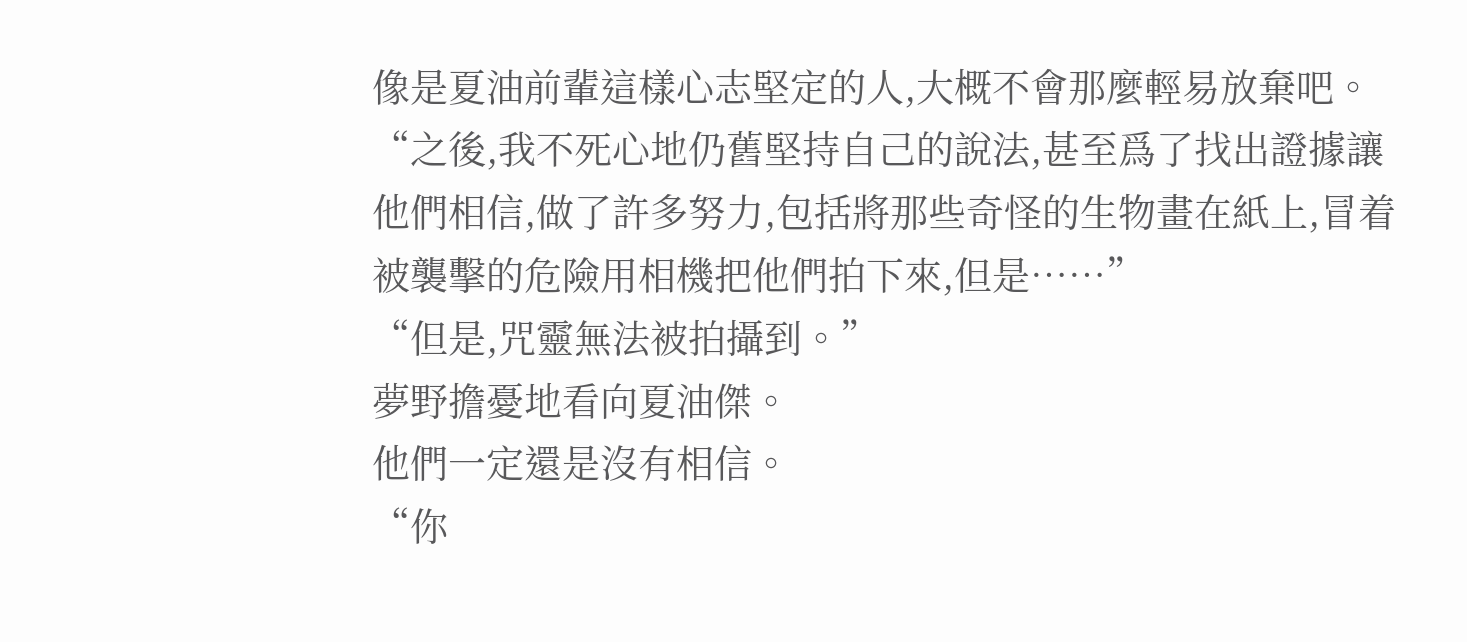像是夏油前輩這樣心志堅定的人,大概不會那麼輕易放棄吧。
“之後,我不死心地仍舊堅持自己的說法,甚至爲了找出證據讓他們相信,做了許多努力,包括將那些奇怪的生物畫在紙上,冒着被襲擊的危險用相機把他們拍下來,但是……”
“但是,咒靈無法被拍攝到。”
夢野擔憂地看向夏油傑。
他們一定還是沒有相信。
“你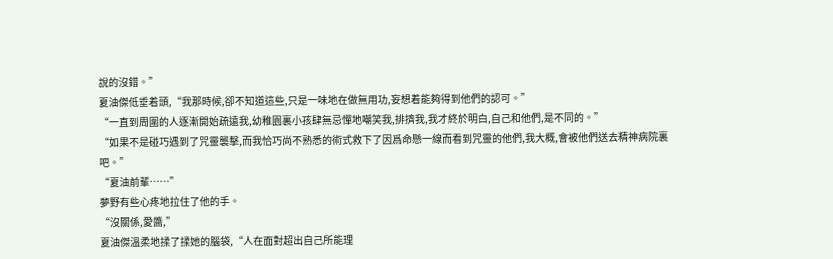說的沒錯。”
夏油傑低垂着頭,“我那時候,卻不知道這些,只是一味地在做無用功,妄想着能夠得到他們的認可。”
“一直到周圍的人逐漸開始疏遠我,幼稚園裏小孩肆無忌憚地嘲笑我,排擠我,我才終於明白,自己和他們,是不同的。”
“如果不是碰巧遇到了咒靈襲擊,而我恰巧尚不熟悉的術式救下了因爲命懸一線而看到咒靈的他們,我大概,會被他們送去精神病院裏吧。”
“夏油前輩……”
夢野有些心疼地拉住了他的手。
“沒關係,愛醬,”
夏油傑溫柔地揉了揉她的腦袋,“人在面對超出自己所能理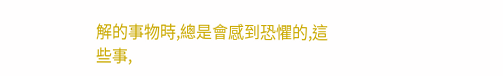解的事物時,總是會感到恐懼的,這些事,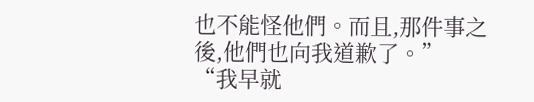也不能怪他們。而且,那件事之後,他們也向我道歉了。”
“我早就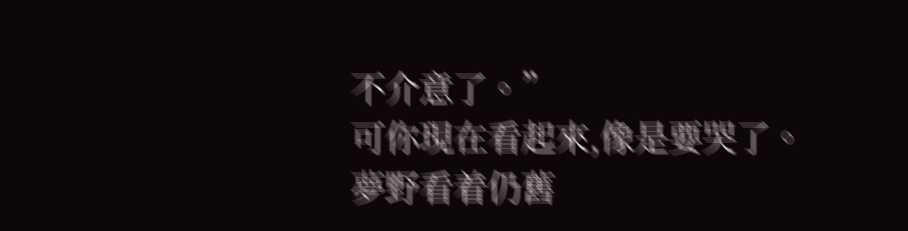不介意了。”
可你現在看起來,像是要哭了。
夢野看着仍舊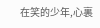在笑的少年,心裏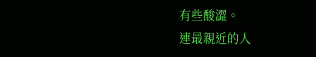有些酸澀。
連最親近的人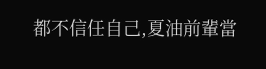都不信任自己,夏油前輩當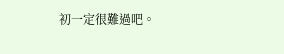初一定很難過吧。